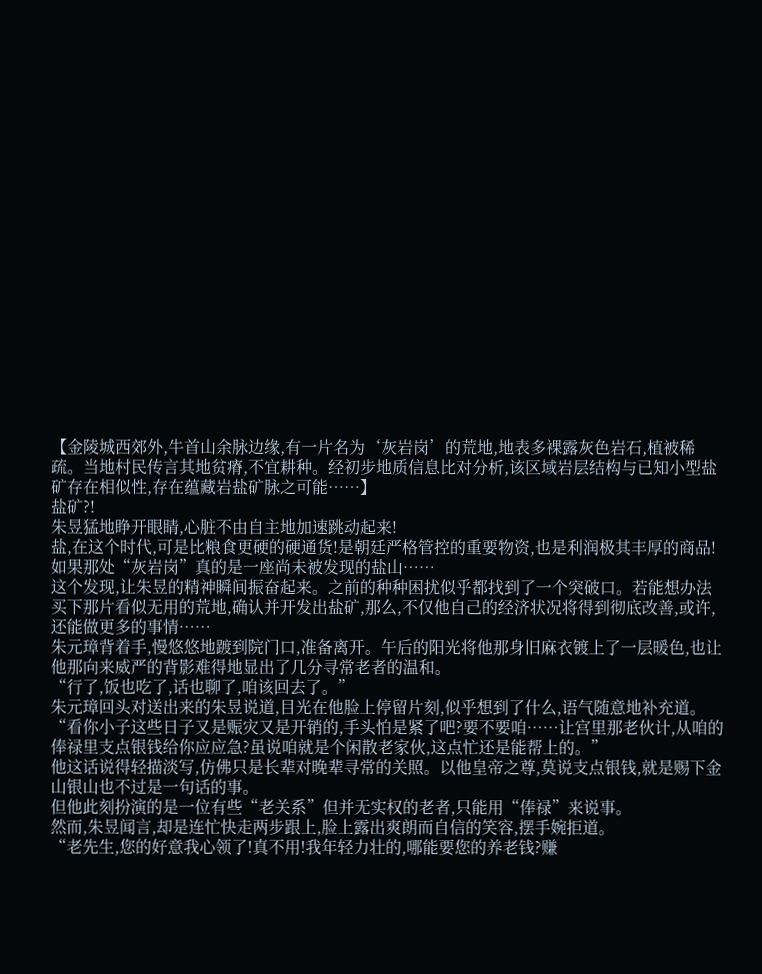【金陵城西郊外,牛首山余脉边缘,有一片名为‘灰岩岗’的荒地,地表多裸露灰色岩石,植被稀疏。当地村民传言其地贫瘠,不宜耕种。经初步地质信息比对分析,该区域岩层结构与已知小型盐矿存在相似性,存在蕴藏岩盐矿脉之可能……】
盐矿?!
朱昱猛地睁开眼睛,心脏不由自主地加速跳动起来!
盐,在这个时代,可是比粮食更硬的硬通货!是朝廷严格管控的重要物资,也是利润极其丰厚的商品!如果那处“灰岩岗”真的是一座尚未被发现的盐山……
这个发现,让朱昱的精神瞬间振奋起来。之前的种种困扰似乎都找到了一个突破口。若能想办法买下那片看似无用的荒地,确认并开发出盐矿,那么,不仅他自己的经济状况将得到彻底改善,或许,还能做更多的事情……
朱元璋背着手,慢悠悠地踱到院门口,准备离开。午后的阳光将他那身旧麻衣镀上了一层暖色,也让他那向来威严的背影难得地显出了几分寻常老者的温和。
“行了,饭也吃了,话也聊了,咱该回去了。”
朱元璋回头对送出来的朱昱说道,目光在他脸上停留片刻,似乎想到了什么,语气随意地补充道。
“看你小子这些日子又是赈灾又是开销的,手头怕是紧了吧?要不要咱……让宫里那老伙计,从咱的俸禄里支点银钱给你应应急?虽说咱就是个闲散老家伙,这点忙还是能帮上的。”
他这话说得轻描淡写,仿佛只是长辈对晚辈寻常的关照。以他皇帝之尊,莫说支点银钱,就是赐下金山银山也不过是一句话的事。
但他此刻扮演的是一位有些“老关系”但并无实权的老者,只能用“俸禄”来说事。
然而,朱昱闻言,却是连忙快走两步跟上,脸上露出爽朗而自信的笑容,摆手婉拒道。
“老先生,您的好意我心领了!真不用!我年轻力壮的,哪能要您的养老钱?赚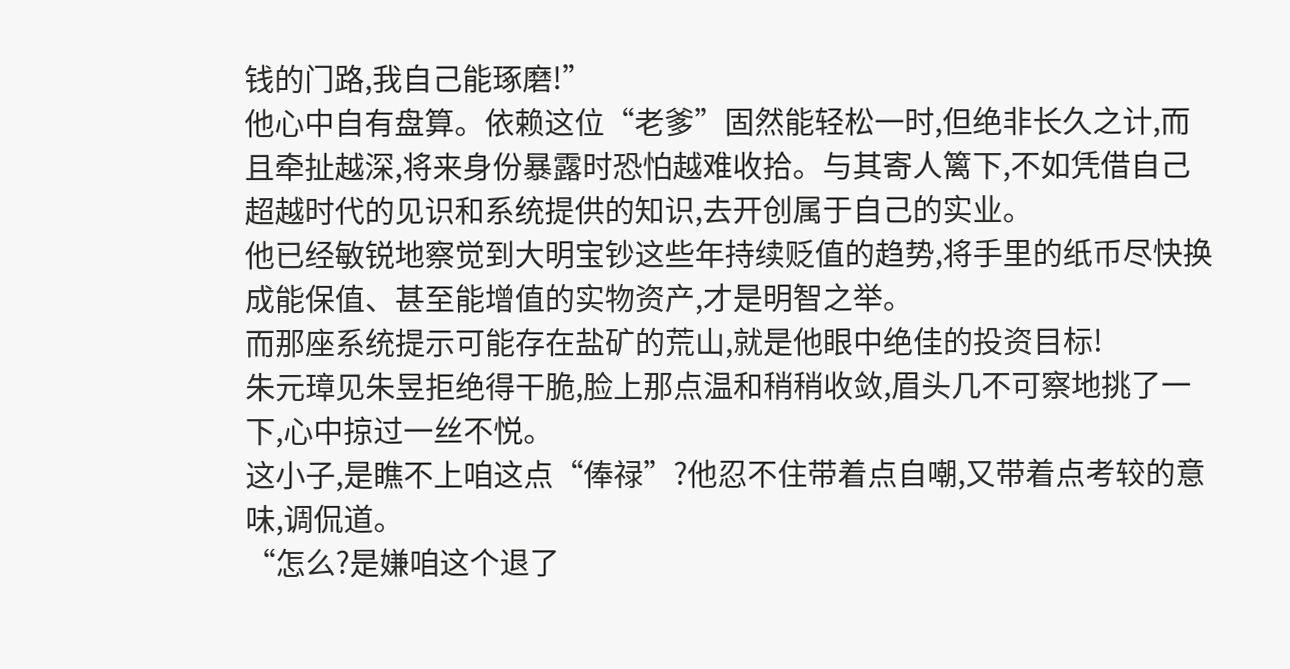钱的门路,我自己能琢磨!”
他心中自有盘算。依赖这位“老爹”固然能轻松一时,但绝非长久之计,而且牵扯越深,将来身份暴露时恐怕越难收拾。与其寄人篱下,不如凭借自己超越时代的见识和系统提供的知识,去开创属于自己的实业。
他已经敏锐地察觉到大明宝钞这些年持续贬值的趋势,将手里的纸币尽快换成能保值、甚至能增值的实物资产,才是明智之举。
而那座系统提示可能存在盐矿的荒山,就是他眼中绝佳的投资目标!
朱元璋见朱昱拒绝得干脆,脸上那点温和稍稍收敛,眉头几不可察地挑了一下,心中掠过一丝不悦。
这小子,是瞧不上咱这点“俸禄”?他忍不住带着点自嘲,又带着点考较的意味,调侃道。
“怎么?是嫌咱这个退了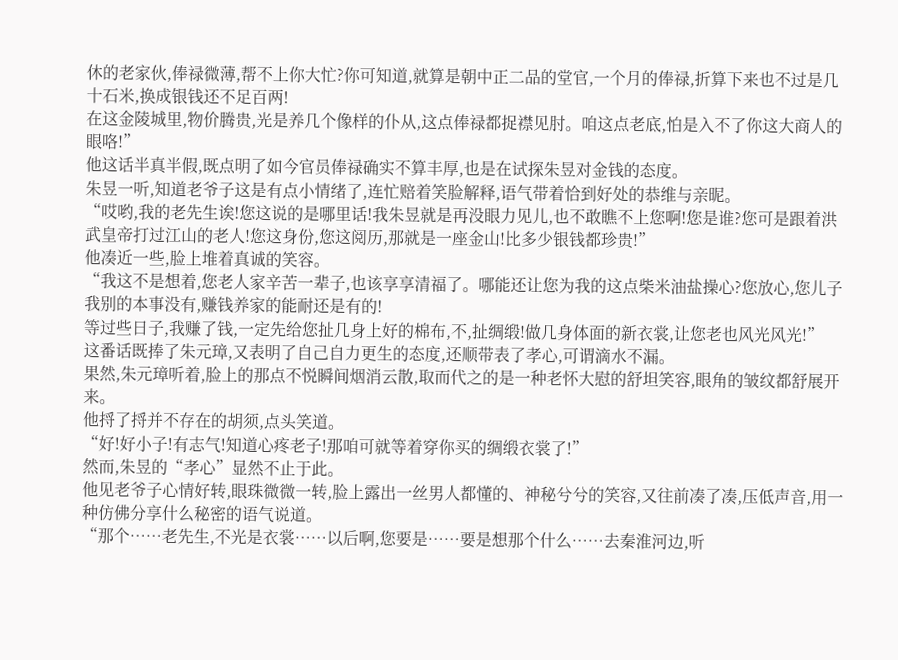休的老家伙,俸禄微薄,帮不上你大忙?你可知道,就算是朝中正二品的堂官,一个月的俸禄,折算下来也不过是几十石米,换成银钱还不足百两!
在这金陵城里,物价腾贵,光是养几个像样的仆从,这点俸禄都捉襟见肘。咱这点老底,怕是入不了你这大商人的眼咯!”
他这话半真半假,既点明了如今官员俸禄确实不算丰厚,也是在试探朱昱对金钱的态度。
朱昱一听,知道老爷子这是有点小情绪了,连忙赔着笑脸解释,语气带着恰到好处的恭维与亲昵。
“哎哟,我的老先生诶!您这说的是哪里话!我朱昱就是再没眼力见儿,也不敢瞧不上您啊!您是谁?您可是跟着洪武皇帝打过江山的老人!您这身份,您这阅历,那就是一座金山!比多少银钱都珍贵!”
他凑近一些,脸上堆着真诚的笑容。
“我这不是想着,您老人家辛苦一辈子,也该享享清福了。哪能还让您为我的这点柴米油盐操心?您放心,您儿子我别的本事没有,赚钱养家的能耐还是有的!
等过些日子,我赚了钱,一定先给您扯几身上好的棉布,不,扯绸缎!做几身体面的新衣裳,让您老也风光风光!”
这番话既捧了朱元璋,又表明了自己自力更生的态度,还顺带表了孝心,可谓滴水不漏。
果然,朱元璋听着,脸上的那点不悦瞬间烟消云散,取而代之的是一种老怀大慰的舒坦笑容,眼角的皱纹都舒展开来。
他捋了捋并不存在的胡须,点头笑道。
“好!好小子!有志气!知道心疼老子!那咱可就等着穿你买的绸缎衣裳了!”
然而,朱昱的“孝心”显然不止于此。
他见老爷子心情好转,眼珠微微一转,脸上露出一丝男人都懂的、神秘兮兮的笑容,又往前凑了凑,压低声音,用一种仿佛分享什么秘密的语气说道。
“那个……老先生,不光是衣裳……以后啊,您要是……要是想那个什么……去秦淮河边,听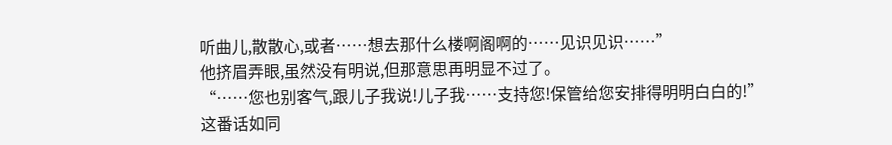听曲儿,散散心,或者……想去那什么楼啊阁啊的……见识见识……”
他挤眉弄眼,虽然没有明说,但那意思再明显不过了。
“……您也别客气,跟儿子我说!儿子我……支持您!保管给您安排得明明白白的!”
这番话如同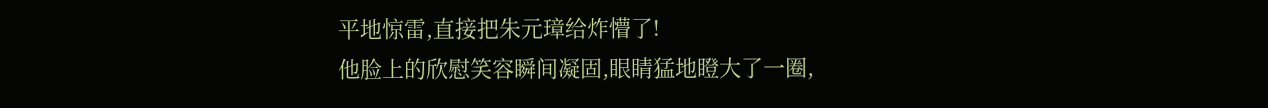平地惊雷,直接把朱元璋给炸懵了!
他脸上的欣慰笑容瞬间凝固,眼睛猛地瞪大了一圈,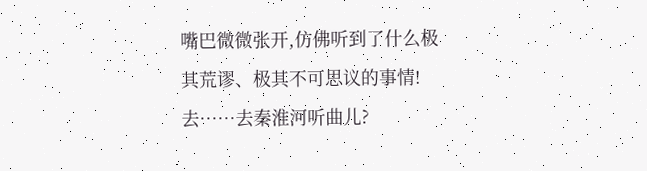嘴巴微微张开,仿佛听到了什么极其荒谬、极其不可思议的事情!去……去秦淮河听曲儿?